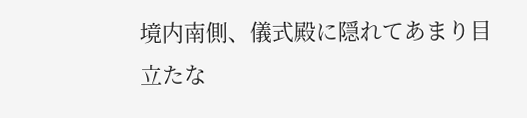境内南側、儀式殿に隠れてあまり目立たな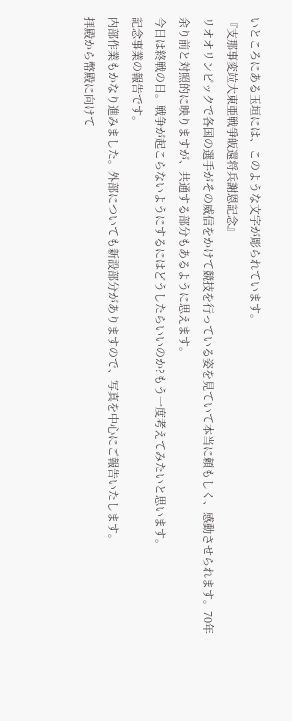いところにある玉垣には、このような文字が彫られています。
『支那事変竝大東亜戦爭皈還将兵謝恩記念』
リオオリンピックで各国の選手がその威信をかけて競技を行っている姿を見ていて本当に頼もしく、感動させられます。70年余り前と対照的に映りますが、共通する部分もあるように思えます。
今日は終戦の日。戦争が起こらないようにするにはどうしたらいいのか?もう一度考えてみたいと思います。
記念事業の報告です。
内部作業もかなり進みました。外部についても新設部分がありますので、写真を中心にご報告いたします。
拝殿から幣殿に向けて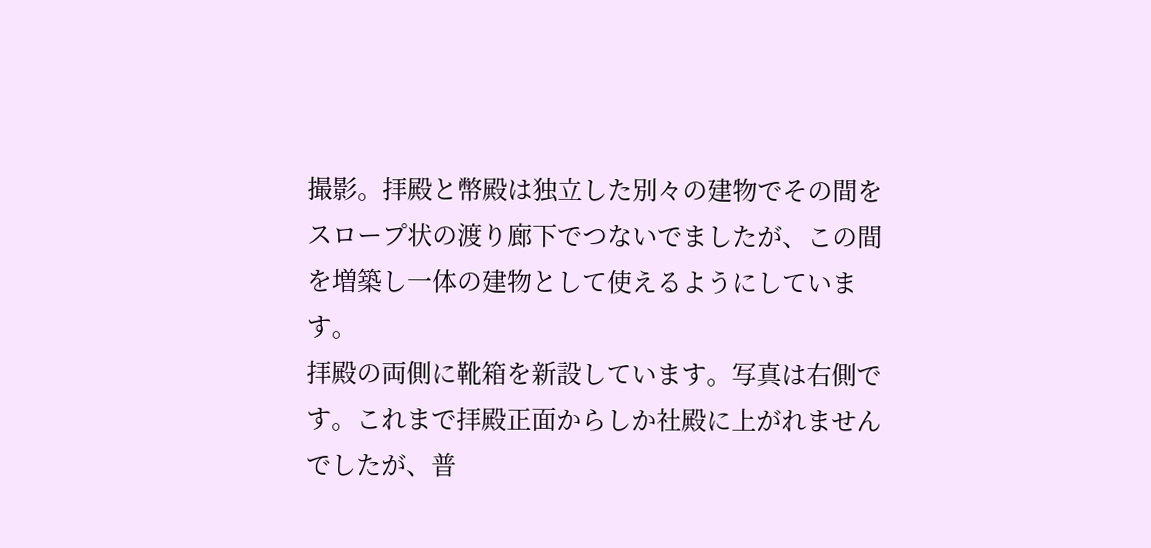撮影。拝殿と幣殿は独立した別々の建物でその間をスロープ状の渡り廊下でつないでましたが、この間を増築し一体の建物として使えるようにしています。
拝殿の両側に靴箱を新設しています。写真は右側です。これまで拝殿正面からしか社殿に上がれませんでしたが、普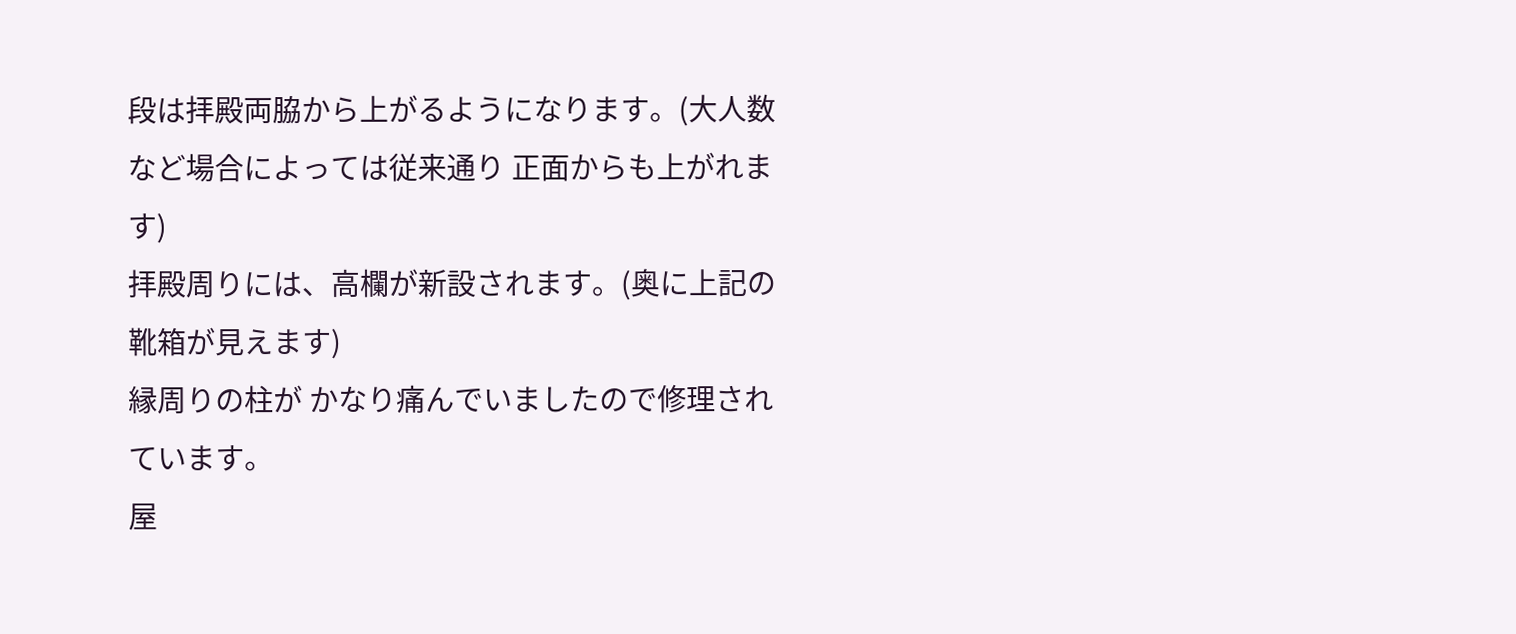段は拝殿両脇から上がるようになります。(大人数など場合によっては従来通り 正面からも上がれます)
拝殿周りには、高欄が新設されます。(奥に上記の靴箱が見えます)
縁周りの柱が かなり痛んでいましたので修理されています。
屋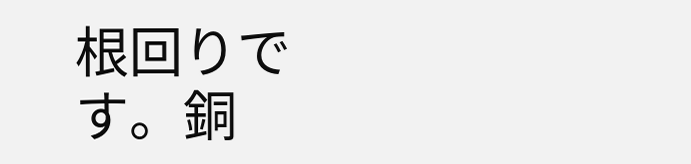根回りです。銅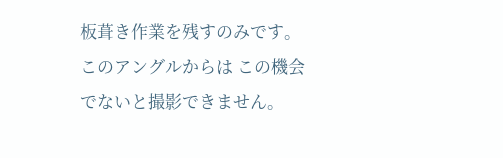板葺き作業を残すのみです。このアングルからは この機会でないと撮影できません。